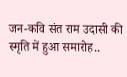जन-कवि संत राम उदासी की स्मृति में हुआ समारोह..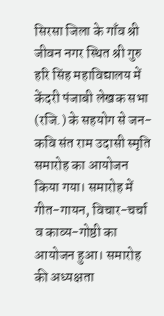सिरसा जिला के गाँव श्री जीवन नगर स्थित श्री गुरु हरि सिंह महाविद्यालय में केंदरी पंजाबी लेखक सभा (रजि.) के सहयोग से जन-कवि संत राम उदासी स्मृति समारोह का आयोजन किया गया। समारोह में गीत-गायन, विचार-चर्चा व काव्य-गोष्ठी का आयोजन हुआ। समारोह की अध्यक्षता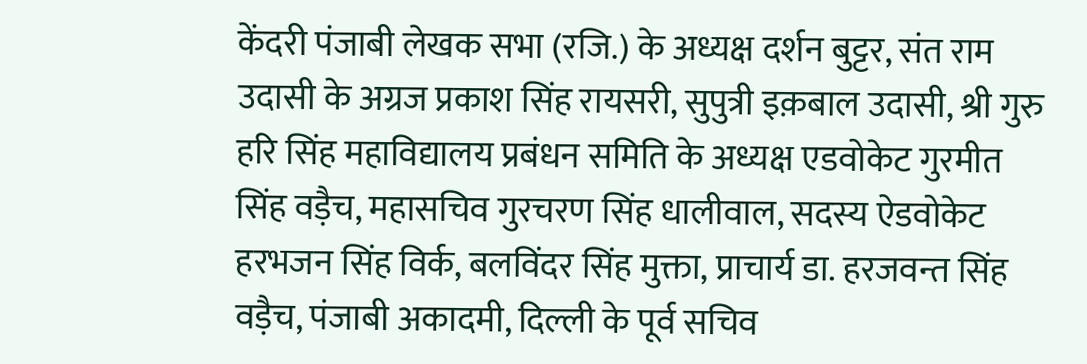केंदरी पंजाबी लेखक सभा (रजि.) के अध्यक्ष दर्शन बुट्टर, संत राम उदासी के अग्रज प्रकाश सिंह रायसरी, सुपुत्री इक़बाल उदासी, श्री गुरु हरि सिंह महाविद्यालय प्रबंधन समिति के अध्यक्ष एडवोकेट गुरमीत सिंह वड़ैच, महासचिव गुरचरण सिंह धालीवाल, सदस्य ऐडवोकेट हरभजन सिंह विर्क, बलविंदर सिंह मुक्ता, प्राचार्य डा. हरजवन्त सिंह वड़ैच, पंजाबी अकादमी, दिल्ली के पूर्व सचिव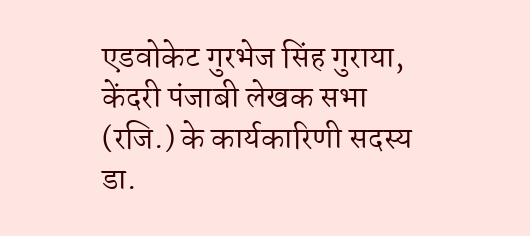एडवोकेट गुरभेज सिंह गुराया, केंदरी पंजाबी लेखक सभा (रजि.) के कार्यकारिणी सदस्य डा.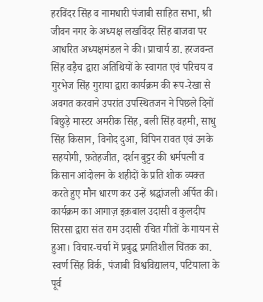हरविंदर सिंह व नामधारी पंजाबी साहित सभा, श्री जीवन नगर के अध्यक्ष लखविंदर सिंह बाजवा पर आधरित अध्यक्षमंडल ने की। प्राचार्य डा. हरजवन्त सिंह वड़ैच द्वारा अतिथियों के स्वागत एवं परिचय व गुरभेज सिंह गुराया द्वारा कार्यक्रम की रूप-रेखा से अवगत करवाने उपरांत उपस्थितजन ने पिछले दिनों बिछुड़े मास्टर अमरीक सिंह, बली सिंह वहमी, साधु सिंह किसान, विनोद दुआ, विपिन रावत एवं उनके सहयोगी, फ़तेहजीत, दर्शन बुट्टर की धर्मपत्नी व किसान आंदोलन के शहीदों के प्रति शोक व्यक्त करते हुए मौन धारण कर उन्हें श्रद्धांजली अर्पित की।
कार्यक्रम का आगाज़ इक़बाल उदासी व कुलदीप सिरसा द्वारा संत राम उदासी रचित गीतों के गायन से हुआ। विचार-चर्चा में प्रबुद्ध प्रगतिशील चिंतक का. स्वर्ण सिंह विर्क, पंजाबी विश्वविद्यालय, पटियाला के पूर्व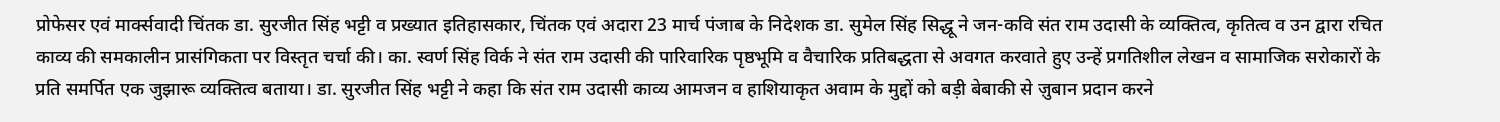प्रोफेसर एवं मार्क्सवादी चिंतक डा. सुरजीत सिंह भट्टी व प्रख्यात इतिहासकार, चिंतक एवं अदारा 23 मार्च पंजाब के निदेशक डा. सुमेल सिंह सिद्धू ने जन-कवि संत राम उदासी के व्यक्तित्व, कृतित्व व उन द्वारा रचित काव्य की समकालीन प्रासंगिकता पर विस्तृत चर्चा की। का. स्वर्ण सिंह विर्क ने संत राम उदासी की पारिवारिक पृष्ठभूमि व वैचारिक प्रतिबद्धता से अवगत करवाते हुए उन्हें प्रगतिशील लेखन व सामाजिक सरोकारों के प्रति समर्पित एक जुझारू व्यक्तित्व बताया। डा. सुरजीत सिंह भट्टी ने कहा कि संत राम उदासी काव्य आमजन व हाशियाकृत अवाम के मुद्दों को बड़ी बेबाकी से ज़ुबान प्रदान करने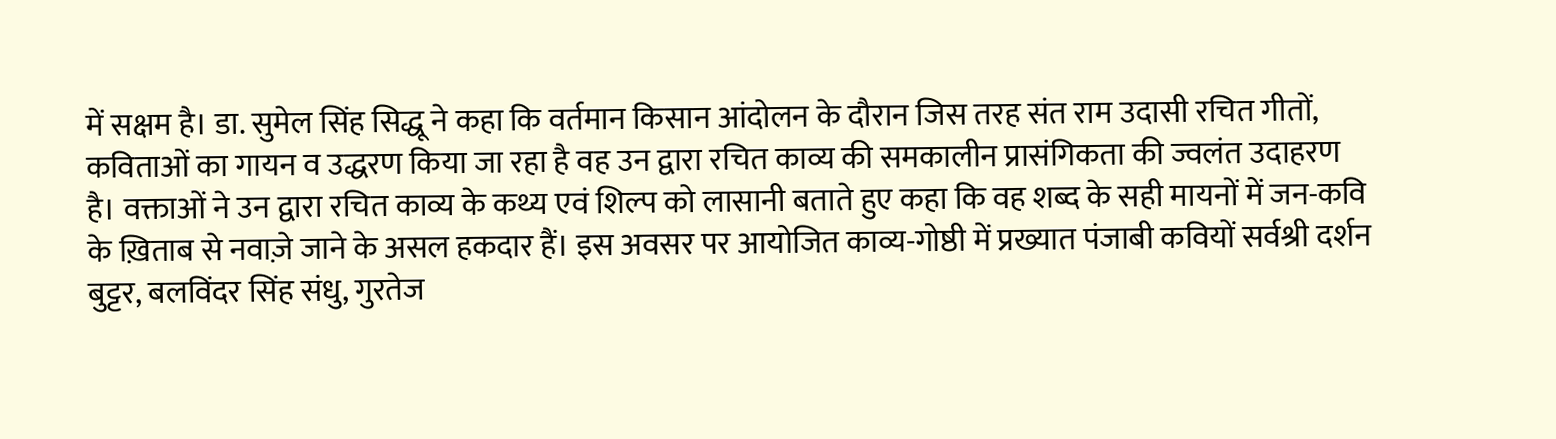में सक्षम है। डा. सुमेल सिंह सिद्धू ने कहा कि वर्तमान किसान आंदोलन के दौरान जिस तरह संत राम उदासी रचित गीतों, कविताओं का गायन व उद्धरण किया जा रहा है वह उन द्वारा रचित काव्य की समकालीन प्रासंगिकता की ज्वलंत उदाहरण है। वक्ताओं ने उन द्वारा रचित काव्य के कथ्य एवं शिल्प को लासानी बताते हुए कहा कि वह शब्द के सही मायनों में जन-कवि के ख़िताब से नवाज़े जाने के असल हकदार हैं। इस अवसर पर आयोजित काव्य-गोष्ठी में प्रख्यात पंजाबी कवियों सर्वश्री दर्शन बुट्टर, बलविंदर सिंह संधु, गुरतेज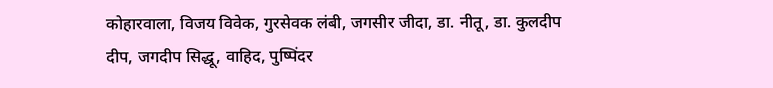कोहारवाला, विजय विवेक, गुरसेवक लंबी, जगसीर जीदा, डा. नीतू, डा. कुलदीप दीप, जगदीप सिद्धू, वाहिद, पुष्पिंदर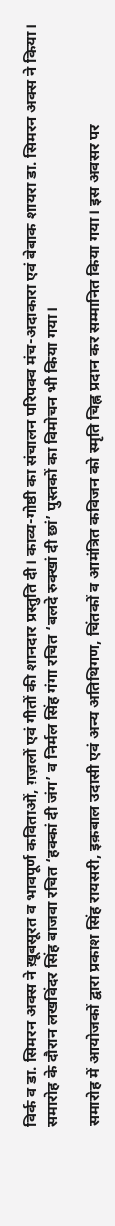विर्क व डा. सिमरन अक्स ने ख़ूबसूरत व भावपूर्ण कविताओं, ग़ज़लों एवं गीतों की शानदार प्रस्तुति दी। काव्य-गोष्ठी का संचालन परिपक्व मंच-अदाकारा एवं बेबाक शायरा डा. सिमरन अक्स ने किया। समारोह के दौरान लखविंदर सिंह बाजवा रचित ‘हक्कां दी जंग’ व निर्मल सिंह गंगा रचित ‘बलदे रुक्खां दी छां’ पुस्तकों का विमोचन भी किया गया।

समारोह में आयोजकों द्वारा प्रकाश सिंह रायसरी, इक़बाल उदासी एवं अन्य अतिथिगण, चिंतकों व आमंत्रित कविजन को स्मृति चिह्न प्रदान कर सम्मानित किया गया। इस अवसर पर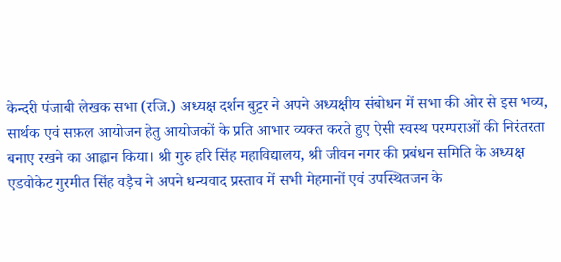केन्दरी पंजाबी लेखक सभा (रजि.) अध्यक्ष दर्शन बुट्टर ने अपने अध्यक्षीय संबोधन में सभा की ओर से इस भव्य, सार्थक एवं सफ़ल आयोजन हेतु आयोजकों के प्रति आभार व्यक्त करते हुए ऐसी स्वस्थ परम्पराओं की निरंतरता बनाए रखने का आह्वान किया। श्री गुरु हरि सिंह महाविद्यालय, श्री जीवन नगर की प्रबंधन समिति के अध्यक्ष एडवोकेट गुरमीत सिंह वड़ैच ने अपने धन्यवाद प्रस्ताव में सभी मेहमानों एवं उपस्थितजन के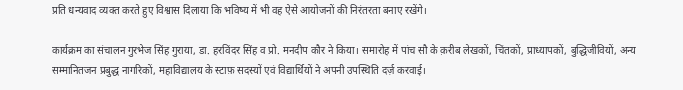प्रति धन्यवाद व्यक्त करते हुए विश्वास दिलाया कि भविष्य में भी वह ऐसे आयोजनों की निरंतरता बनाए रखेंगे।

कार्यक्रम का संचालन गुरभेज सिंह गुराया, डा. हरविंदर सिंह व प्रो. मनदीप कौर ने किया। समारोह में पांच सौ के क़रीब लेखकों, चिंतकों, प्राध्यापकों, बुद्धिजीवियों, अन्य सम्मानितजन प्रबुद्ध नागरिकों, महाविद्यालय के स्टाफ़ सदस्यों एवं विद्यार्थियों ने अपनी उपस्थिति दर्ज़ करवाई।